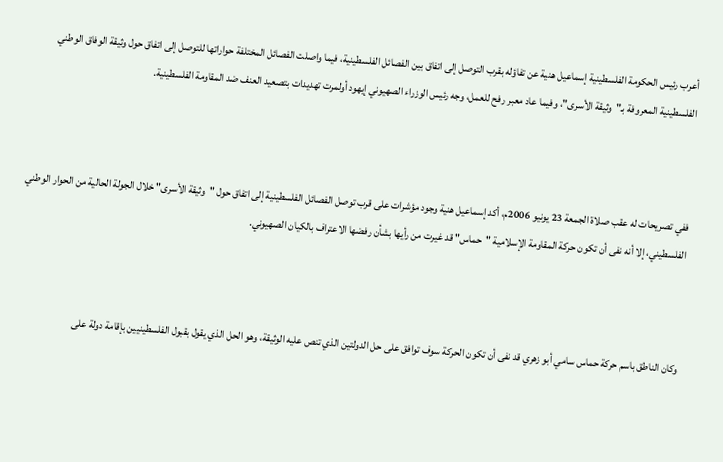أعرب رئيس الحكومة الفلسطينية إسماعيل هنية عن تفاؤله بقرب التوصل إلى اتفاق بين الفصائل الفلسطينية، فيما واصلت الفصائل المختلفة حواراتها للتوصل إلى اتفاق حول وثيقة الوفاق الوطني الفلسطينية المعروفة بـ"وثيقة الأسرى"، وفيما عاد معبر رفح للعمل، وجه رئيس الوزراء الصهيوني إيهود أولمرت تهديدات بتصعيد العنف ضد المقاومة الفلسطينية.



ففي تصريحات له عقب صلاة الجمعة 23 يونيو 2006م، أكد إسماعيل هنية وجود مؤشرات على قرب توصل الفصائل الفلسطينية إلى اتفاق حول "وثيقة الأسرى" خلال الجولة الحالية من الحوار الوطني الفلسطيني، إلا أنه نفى أن تكون حركة المقاومة الإسلامية "حماس" قد غيرت من رأيها بشأن رفضها الاعتراف بالكيان الصهيوني.



وكان الناطق باسم حركة حماس سامي أبو زهري قد نفى أن تكون الحركة سوف توافق على حل الدولتين الذي تنص عليه الوثيقة، وهو الحل الذي يقول بقبول الفلسطينيين بإقامة دولة على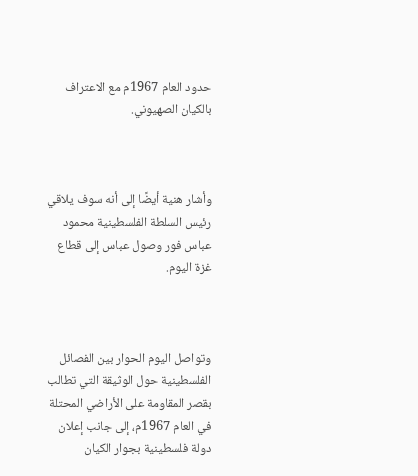حدود العام 1967م مع الاعتراف بالكيان الصهيوني.



وأشار هنية أيضًا إلى أنه سوف يلاقي رئيس السلطة الفلسطينية محمود عباس فور وصول عباس إلى قطاع غزة اليوم.



وتواصل اليوم الحوار بين الفصائل الفلسطينية حول الوثيقة التي تطالب بقصر المقاومة على الأراضي المحتلة في العام 1967م، إلى جانب إعلان دولة فلسطينية بجوار الكيان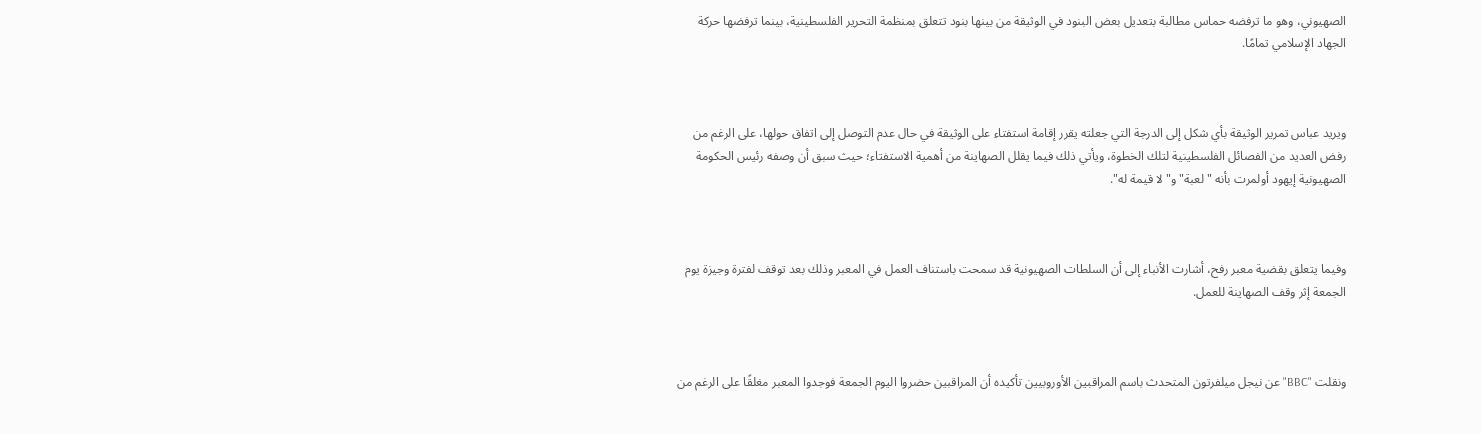الصهيوني، وهو ما ترفضه حماس مطالبة بتعديل بعض البنود في الوثيقة من بينها بنود تتعلق بمنظمة التحرير الفلسطينية، بينما ترفضها حركة الجهاد الإسلامي تمامًا.



ويريد عباس تمرير الوثيقة بأي شكل إلى الدرجة التي جعلته يقرر إقامة استفتاء على الوثيقة في حال عدم التوصل إلى اتفاق حولها، على الرغم من رفض العديد من الفصائل الفلسطينية لتلك الخطوة، ويأتي ذلك فيما يقلل الصهاينة من أهمية الاستفتاء؛ حيث سبق أن وصفه رئيس الحكومة الصهيونية إيهود أولمرت بأنه "لعبة" و"لا قيمة له".



وفيما يتعلق بقضية معبر رفح، أشارت الأنباء إلى أن السلطات الصهيونية قد سمحت باستناف العمل في المعبر وذلك بعد توقف لفترة وجيزة يوم الجمعة إثر وقف الصهاينة للعمل.



ونقلت "BBC" عن نيجل ميلفرتون المتحدث باسم المراقبين الأوروبيين تأكيده أن المراقبين حضروا اليوم الجمعة فوجدوا المعبر مغلقًا على الرغم من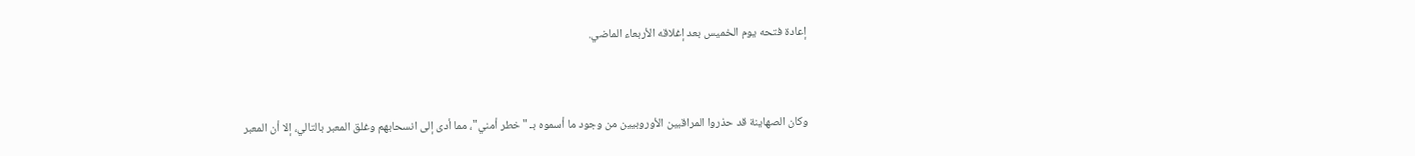إعادة فتحه يوم الخميس بعد إغلاقه الأربعاء الماضي.



وكان الصهاينة قد حذروا المراقبين الأوروبيين من وجود ما أسموه بـ "خطر أمني"، مما أدى إلى انسحابهم وغلق المعبر بالتالي، إلا أن المعبر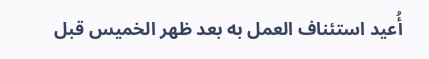أُعيد استئناف العمل به بعد ظهر الخميس قبل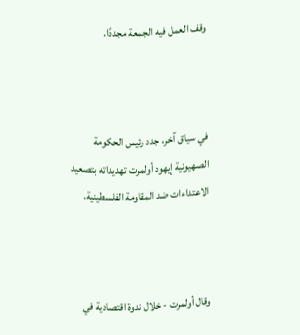وقف العمل فيه الجمعة مجددًا.



في سياق آخر، جدد رئيس الحكومة الصهيونية إيهود أولمرت تهديداته بتصعيد الاعتداءات ضد المقاومة الفلسطينية.



وقال أولمرت - خلال ندوة اقتصادية في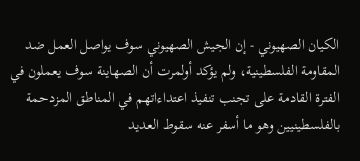الكيان الصهيوني - إن الجيش الصهيوني سوف يواصل العمل ضد المقاومة الفلسطينية، ولم يؤكد أولمرت أن الصهاينة سوف يعملون في الفترة القادمة على تجنب تنفيذ اعتداءاتهم في المناطق المزدحمة بالفلسطينيين وهو ما أسفر عنه سقوط العديد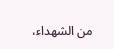من الشهداء،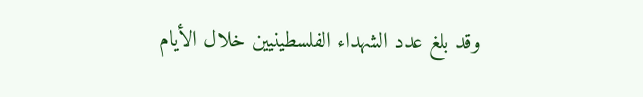وقد بلغ عدد الشهداء الفلسطينيين خلال الأيام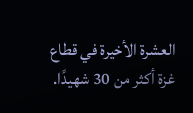العشرة الأخيرة في قطاع غزة أكثر من 30 شهيدًا.